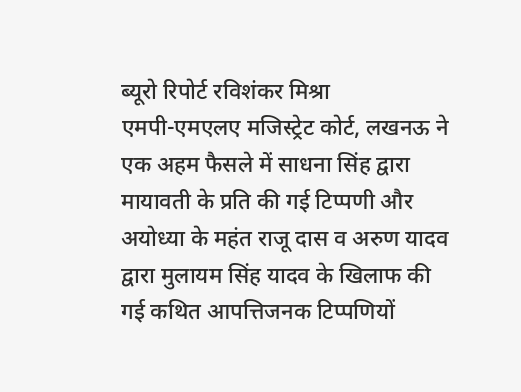ब्यूरो रिपोर्ट रविशंकर मिश्रा
एमपी-एमएलए मजिस्ट्रेट कोर्ट, लखनऊ ने एक अहम फैसले में साधना सिंह द्वारा मायावती के प्रति की गई टिप्पणी और अयोध्या के महंत राजू दास व अरुण यादव द्वारा मुलायम सिंह यादव के खिलाफ की गई कथित आपत्तिजनक टिप्पणियों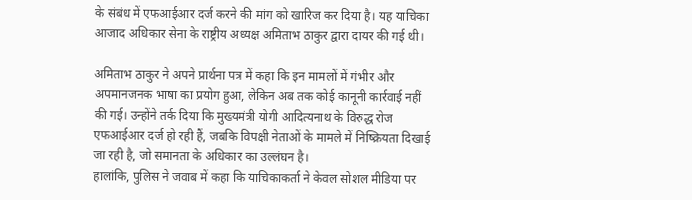के संबंध में एफआईआर दर्ज करने की मांग को खारिज कर दिया है। यह याचिका आजाद अधिकार सेना के राष्ट्रीय अध्यक्ष अमिताभ ठाकुर द्वारा दायर की गई थी।

अमिताभ ठाकुर ने अपने प्रार्थना पत्र में कहा कि इन मामलों में गंभीर और अपमानजनक भाषा का प्रयोग हुआ, लेकिन अब तक कोई कानूनी कार्रवाई नहीं की गई। उन्होंने तर्क दिया कि मुख्यमंत्री योगी आदित्यनाथ के विरुद्ध रोज एफआईआर दर्ज हो रही हैं, जबकि विपक्षी नेताओं के मामले में निष्क्रियता दिखाई जा रही है, जो समानता के अधिकार का उल्लंघन है।
हालांकि, पुलिस ने जवाब में कहा कि याचिकाकर्ता ने केवल सोशल मीडिया पर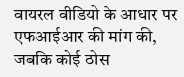वायरल वीडियो के आधार पर एफआईआर की मांग की, जबकि कोई ठोस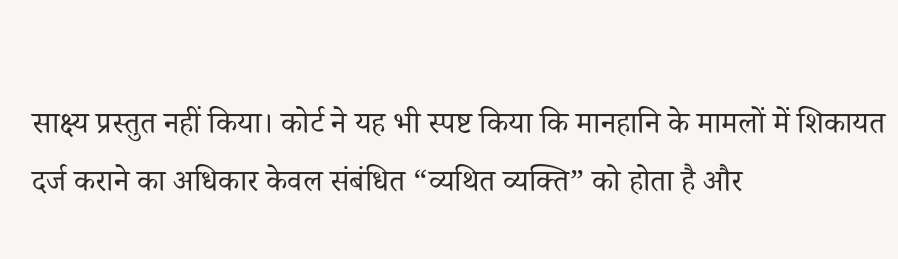साक्ष्य प्रस्तुत नहीं किया। कोर्ट ने यह भी स्पष्ट किया कि मानहानि के मामलों में शिकायत दर्ज कराने का अधिकार केवल संबंधित “व्यथित व्यक्ति” को होता है और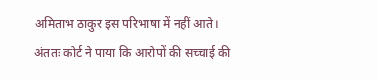अमिताभ ठाकुर इस परिभाषा में नहीं आते।
अंततः कोर्ट ने पाया कि आरोपों की सच्चाई की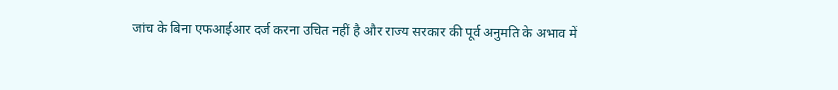जांच के बिना एफआईआर दर्ज करना उचित नहीं है और राज्य सरकार की पूर्व अनुमति के अभाव में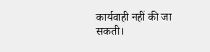कार्यवाही नहीं की जा सकती।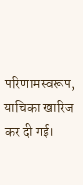परिणामस्वरूप, याचिका खारिज कर दी गई।